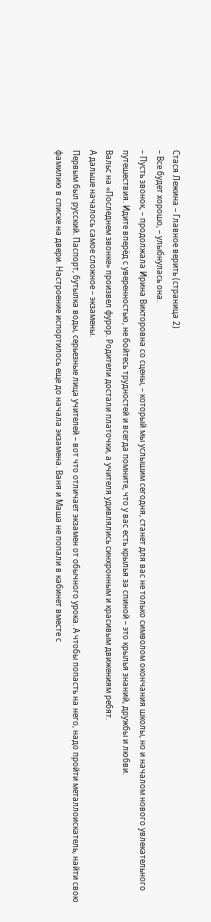Стася Лежина – Главное верить (страница 2)
– Все будет хорошо, – улыбнулась она.
– Пусть звонок, – продолжала Ирина Викторовна со сцены, – который мы услышим сегодня, станет для вас не только символом окончания школы, но и началом нового увлекательного путешествия. Идите вперёд с уверенностью, не бойтесь трудностей и всегда помните, что у вас есть крылья за спиной – это крылья знаний, дружбы и любви.
Вальс на «Последнем звонке» произвел фурор. Родители достали платочки, а учителя удивлялись синхронным и красивым движениям ребят.
А дальше началось самое сложное – экзамены.
Первым был русский. Паспорт, бутылка воды, серьезные лица учителей – вот что отличает экзамен от обычного урока. А чтобы попасть на него, надо пройти металлоискатель, найти свою фамилию в списке на двери. Настроение испортилось еще до начала экзамена. Ваня и Маша не попали в кабинет вместе с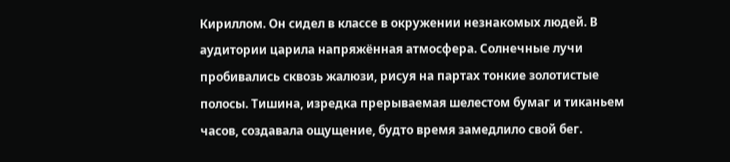Кириллом. Он сидел в классе в окружении незнакомых людей. В аудитории царила напряжённая атмосфера. Солнечные лучи пробивались сквозь жалюзи, рисуя на партах тонкие золотистые полосы. Тишина, изредка прерываемая шелестом бумаг и тиканьем часов, создавала ощущение, будто время замедлило свой бег.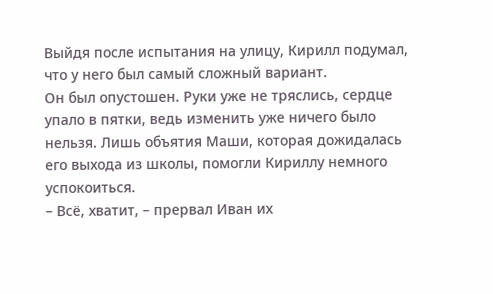Выйдя после испытания на улицу, Кирилл подумал, что у него был самый сложный вариант.
Он был опустошен. Руки уже не тряслись, сердце упало в пятки, ведь изменить уже ничего было нельзя. Лишь объятия Маши, которая дожидалась его выхода из школы, помогли Кириллу немного успокоиться.
– Всё, хватит, – прервал Иван их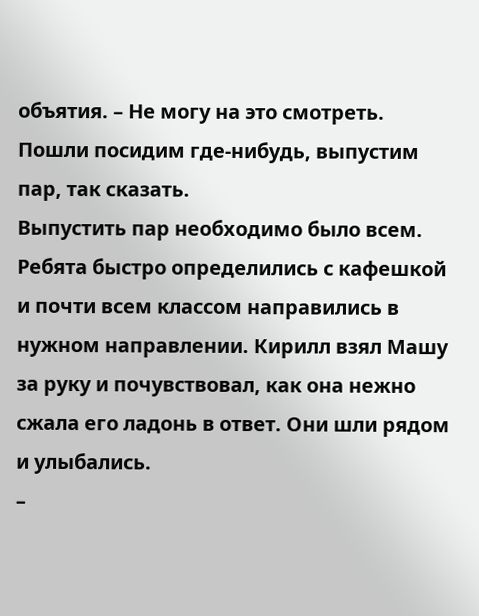объятия. – Не могу на это смотреть. Пошли посидим где-нибудь, выпустим пар, так сказать.
Выпустить пар необходимо было всем. Ребята быстро определились с кафешкой и почти всем классом направились в нужном направлении. Кирилл взял Машу за руку и почувствовал, как она нежно сжала его ладонь в ответ. Они шли рядом и улыбались.
–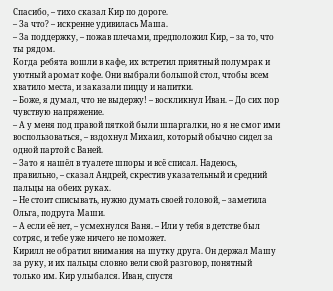Спасибо, – тихо сказал Кир по дороге.
– За что? – искренне удивилась Маша.
– За поддержку, – пожав плечами, предположил Кир, – за то, что ты рядом.
Когда ребята вошли в кафе, их встретил приятный полумрак и уютный аромат кофе. Они выбрали большой стол, чтобы всем хватило места, и заказали пиццу и напитки.
– Боже, я думал, что не выдержу! – воскликнул Иван. – До сих пор чувствую напряжение.
– А у меня под правой пяткой были шпаргалки, но я не смог ими воспользоваться, – вздохнул Михаил, который обычно сидел за одной партой с Ваней.
– Зато я нашёл в туалете шпоры и всё списал. Надеюсь, правильно, – сказал Андрей, скрестив указательный и средний пальцы на обеих руках.
– Не стоит списывать, нужно думать своей головой, – заметила Ольга, подруга Маши.
– А если её нет, – усмехнулся Ваня. – Или у тебя в детстве был сотряс, и тебе уже ничего не поможет.
Кирилл не обратил внимания на шутку друга. Он держал Машу за руку, и их пальцы словно вели свой разговор, понятный только им. Кир улыбался. Иван, спустя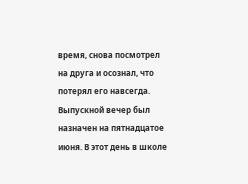время, снова посмотрел на друга и осознал, что потерял его навсегда.
Выпускной вечер был назначен на пятнадцатое июня. В этот день в школе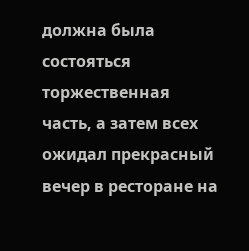должна была состояться торжественная часть, а затем всех ожидал прекрасный вечер в ресторане на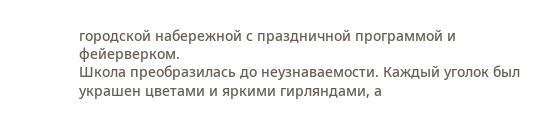городской набережной с праздничной программой и фейерверком.
Школа преобразилась до неузнаваемости. Каждый уголок был украшен цветами и яркими гирляндами, а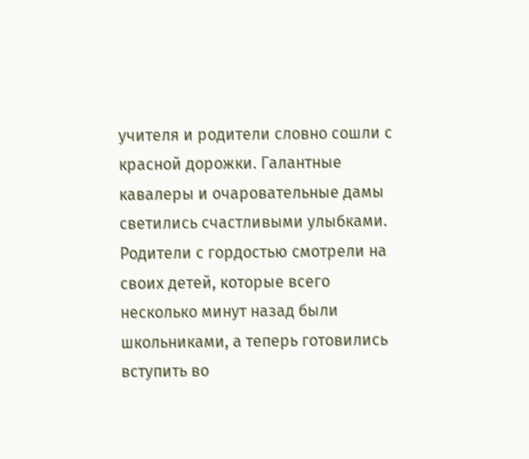учителя и родители словно сошли с красной дорожки. Галантные кавалеры и очаровательные дамы светились счастливыми улыбками. Родители с гордостью смотрели на своих детей, которые всего несколько минут назад были школьниками, а теперь готовились вступить во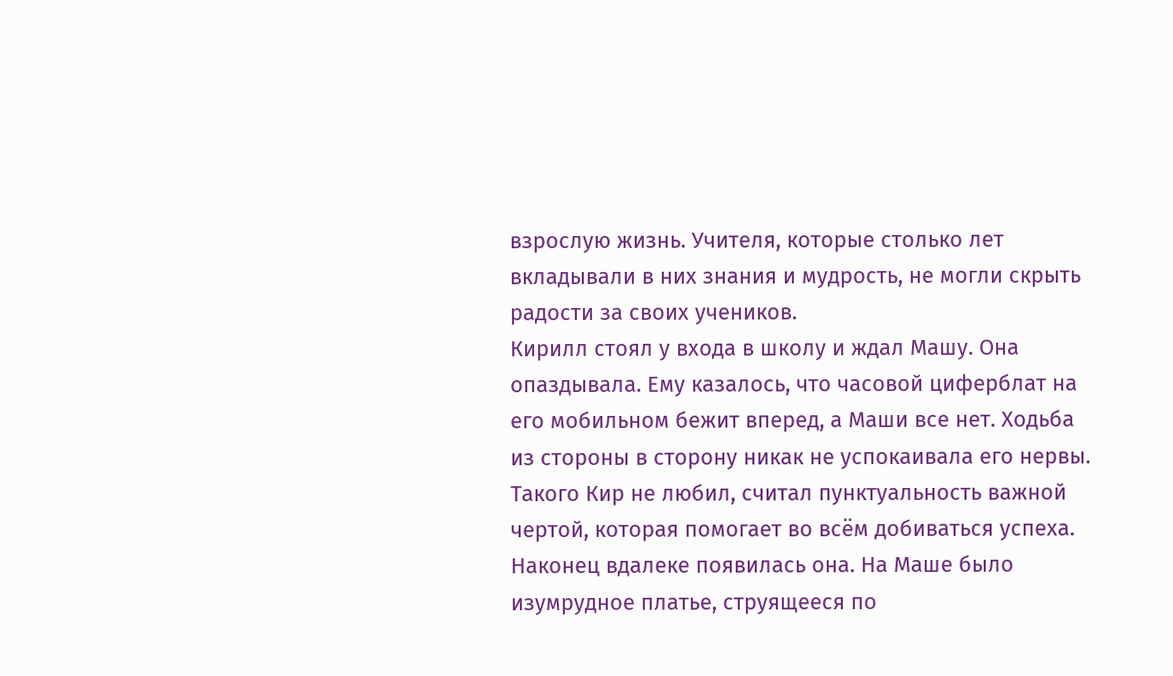взрослую жизнь. Учителя, которые столько лет вкладывали в них знания и мудрость, не могли скрыть радости за своих учеников.
Кирилл стоял у входа в школу и ждал Машу. Она опаздывала. Ему казалось, что часовой циферблат на его мобильном бежит вперед, а Маши все нет. Ходьба из стороны в сторону никак не успокаивала его нервы. Такого Кир не любил, считал пунктуальность важной чертой, которая помогает во всём добиваться успеха. Наконец вдалеке появилась она. На Маше было изумрудное платье, струящееся по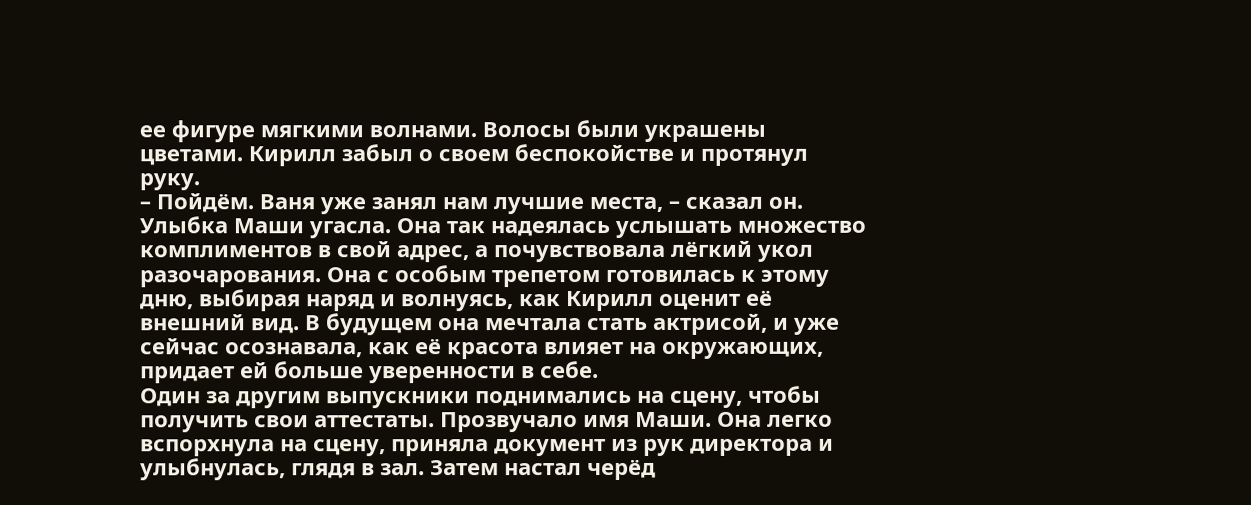ее фигуре мягкими волнами. Волосы были украшены цветами. Кирилл забыл о своем беспокойстве и протянул руку.
– Пойдём. Ваня уже занял нам лучшие места, – сказал он. Улыбка Маши угасла. Она так надеялась услышать множество комплиментов в свой адрес, а почувствовала лёгкий укол разочарования. Она с особым трепетом готовилась к этому дню, выбирая наряд и волнуясь, как Кирилл оценит её внешний вид. В будущем она мечтала стать актрисой, и уже сейчас осознавала, как её красота влияет на окружающих, придает ей больше уверенности в себе.
Один за другим выпускники поднимались на сцену, чтобы получить свои аттестаты. Прозвучало имя Маши. Она легко вспорхнула на сцену, приняла документ из рук директора и улыбнулась, глядя в зал. Затем настал черёд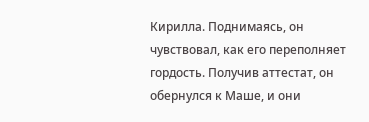Кирилла. Поднимаясь, он чувствовал, как его переполняет гордость. Получив аттестат, он обернулся к Маше, и они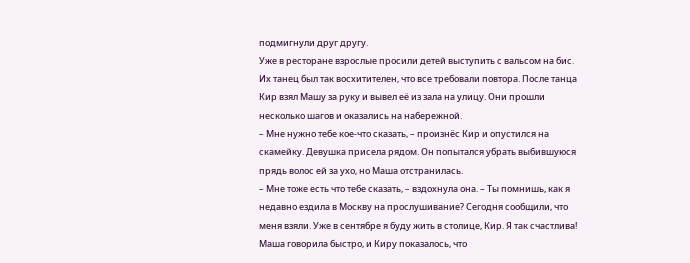подмигнули друг другу.
Уже в ресторане взрослые просили детей выступить с вальсом на бис. Их танец был так восхитителен, что все требовали повтора. После танца Кир взял Машу за руку и вывел её из зала на улицу. Они прошли несколько шагов и оказались на набережной.
– Мне нужно тебе кое-что сказать, – произнёс Кир и опустился на скамейку. Девушка присела рядом. Он попытался убрать выбившуюся прядь волос ей за ухо, но Маша отстранилась.
– Мне тоже есть что тебе сказать, – вздохнула она. – Ты помнишь, как я недавно ездила в Москву на прослушивание? Сегодня сообщили, что меня взяли. Уже в сентябре я буду жить в столице, Кир. Я так счастлива!
Маша говорила быстро, и Киру показалось, что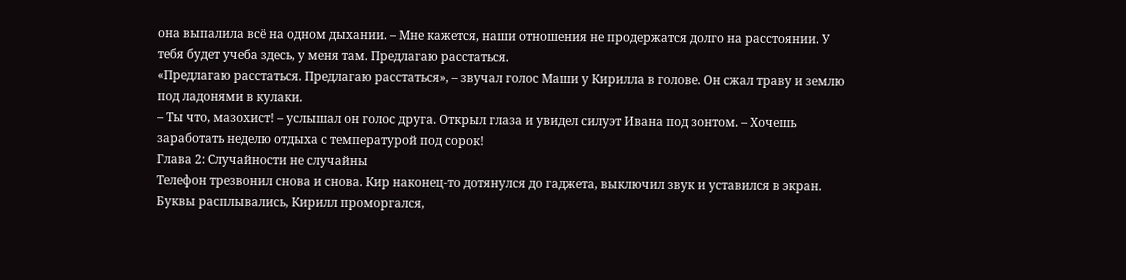она выпалила всё на одном дыхании. – Мне кажется, наши отношения не продержатся долго на расстоянии. У тебя будет учеба здесь, у меня там. Предлагаю расстаться.
«Предлагаю расстаться. Предлагаю расстаться», – звучал голос Маши у Кирилла в голове. Он сжал траву и землю под ладонями в кулаки.
– Ты что, мазохист! – услышал он голос друга. Открыл глаза и увидел силуэт Ивана под зонтом. – Хочешь заработать неделю отдыха с температурой под сорок!
Глава 2: Случайности не случайны
Телефон трезвонил снова и снова. Кир наконец-то дотянулся до гаджета, выключил звук и уставился в экран. Буквы расплывались, Кирилл проморгался,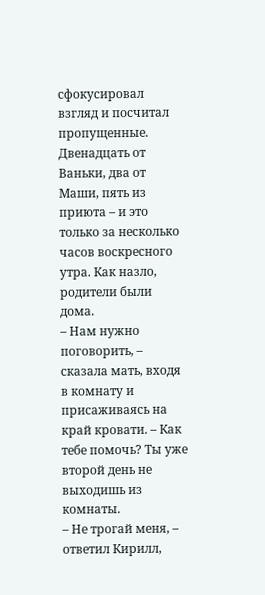сфокусировал взгляд и посчитал пропущенные. Двенадцать от Ваньки, два от Маши, пять из приюта – и это только за несколько часов воскресного утра. Как назло, родители были дома.
– Нам нужно поговорить, – сказала мать, входя в комнату и присаживаясь на край кровати. – Как тебе помочь? Ты уже второй день не выходишь из комнаты.
– Не трогай меня, – ответил Кирилл,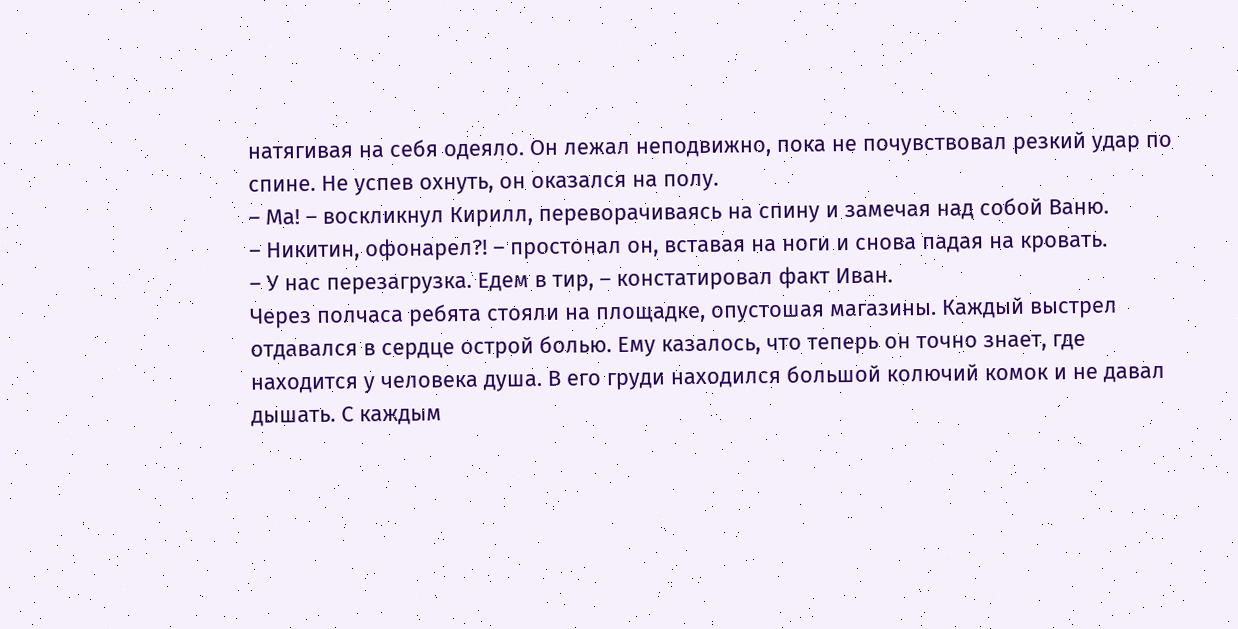натягивая на себя одеяло. Он лежал неподвижно, пока не почувствовал резкий удар по спине. Не успев охнуть, он оказался на полу.
– Ма! – воскликнул Кирилл, переворачиваясь на спину и замечая над собой Ваню.
– Никитин, офонарел?! – простонал он, вставая на ноги и снова падая на кровать.
– У нас перезагрузка. Едем в тир, – констатировал факт Иван.
Через полчаса ребята стояли на площадке, опустошая магазины. Каждый выстрел отдавался в сердце острой болью. Ему казалось, что теперь он точно знает, где находится у человека душа. В его груди находился большой колючий комок и не давал дышать. С каждым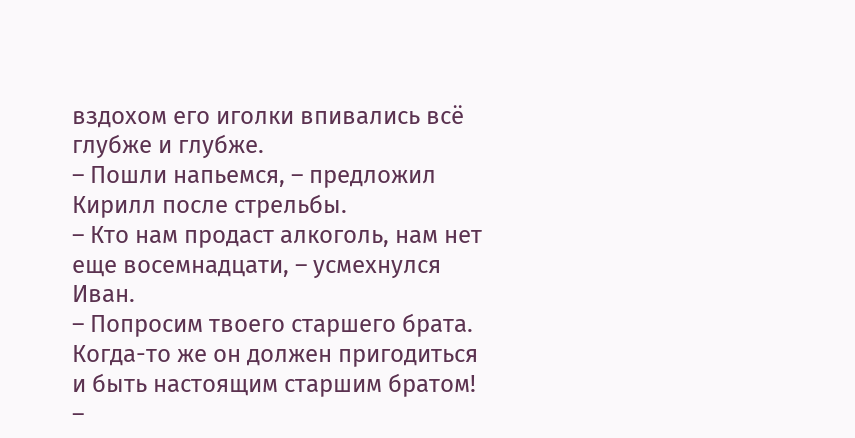вздохом его иголки впивались всё глубже и глубже.
– Пошли напьемся, – предложил Кирилл после стрельбы.
– Кто нам продаст алкоголь, нам нет еще восемнадцати, – усмехнулся Иван.
– Попросим твоего старшего брата. Когда-то же он должен пригодиться и быть настоящим старшим братом! –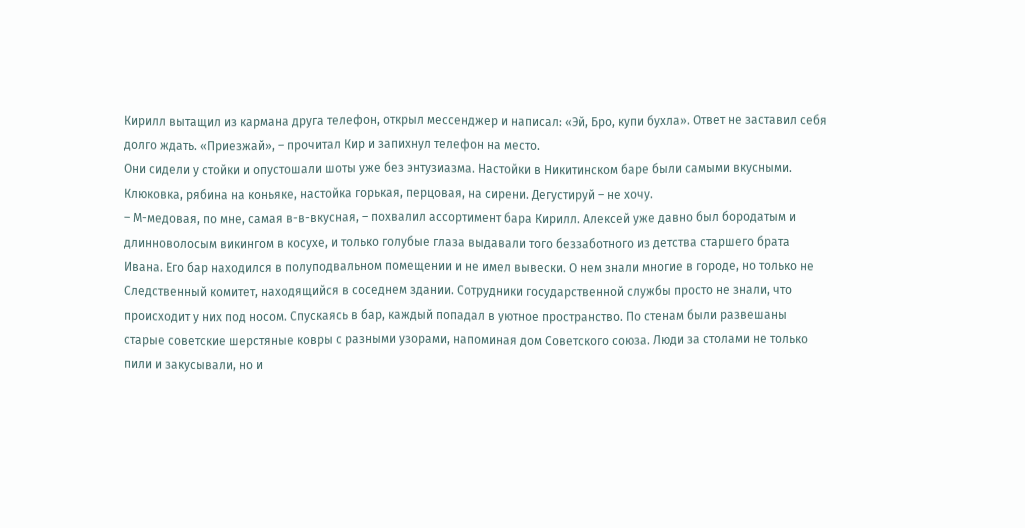Кирилл вытащил из кармана друга телефон, открыл мессенджер и написал: «Эй, Бро, купи бухла». Ответ не заставил себя долго ждать. «Приезжай», – прочитал Кир и запихнул телефон на место.
Они сидели у стойки и опустошали шоты уже без энтузиазма. Настойки в Никитинском баре были самыми вкусными. Клюковка, рябина на коньяке, настойка горькая, перцовая, на сирени. Дегустируй – не хочу.
– М-медовая, по мне, самая в-в-вкусная, – похвалил ассортимент бара Кирилл. Алексей уже давно был бородатым и длинноволосым викингом в косухе, и только голубые глаза выдавали того беззаботного из детства старшего брата Ивана. Его бар находился в полуподвальном помещении и не имел вывески. О нем знали многие в городе, но только не Следственный комитет, находящийся в соседнем здании. Сотрудники государственной службы просто не знали, что происходит у них под носом. Спускаясь в бар, каждый попадал в уютное пространство. По стенам были развешаны старые советские шерстяные ковры с разными узорами, напоминая дом Советского союза. Люди за столами не только пили и закусывали, но и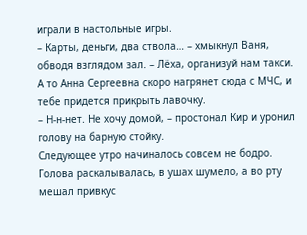играли в настольные игры.
– Карты, деньги, два ствола… – хмыкнул Ваня, обводя взглядом зал. – Лёха, организуй нам такси. А то Анна Сергеевна скоро нагрянет сюда с МЧС, и тебе придется прикрыть лавочку.
– Н-н-нет. Не хочу домой, – простонал Кир и уронил голову на барную стойку.
Следующее утро начиналось совсем не бодро. Голова раскалывалась, в ушах шумело, а во рту мешал привкус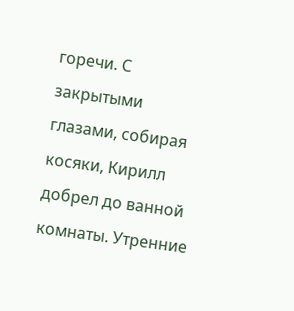горечи. С закрытыми глазами, собирая косяки, Кирилл добрел до ванной комнаты. Утренние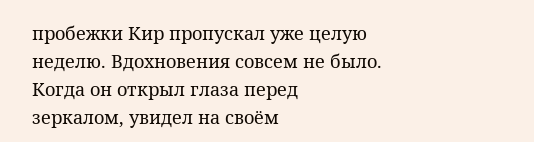пробежки Кир пропускал уже целую неделю. Вдохновения совсем не было.
Когда он открыл глаза перед зеркалом, увидел на своём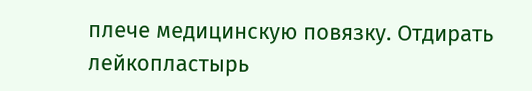плече медицинскую повязку. Отдирать лейкопластырь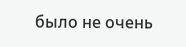было не очень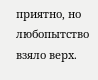приятно, но любопытство взяло верх.